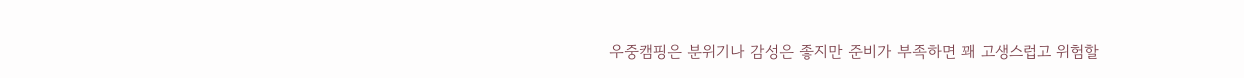우중캠핑은 분위기나 감성은 좋지만 준비가 부족하면 꽤 고생스럽고 위험할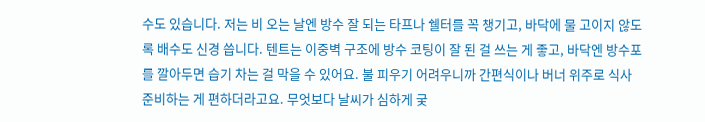수도 있습니다. 저는 비 오는 날엔 방수 잘 되는 타프나 쉘터를 꼭 챙기고, 바닥에 물 고이지 않도록 배수도 신경 씁니다. 텐트는 이중벽 구조에 방수 코팅이 잘 된 걸 쓰는 게 좋고, 바닥엔 방수포를 깔아두면 습기 차는 걸 막을 수 있어요. 불 피우기 어려우니까 간편식이나 버너 위주로 식사 준비하는 게 편하더라고요. 무엇보다 날씨가 심하게 궂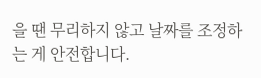을 땐 무리하지 않고 날짜를 조정하는 게 안전합니다.